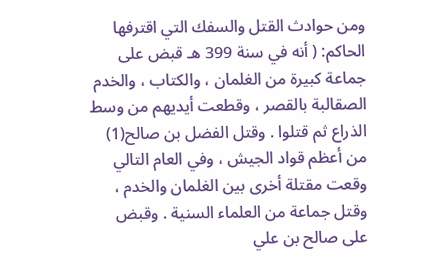ومن حوادث القتل والسفك التي اقترفها الحاكم: ( أنه في سنة 399 هـ قبض على جماعة كبيرة من الغلمان ، والكتاب ، والخدم الصقالبة بالقصر ، وقطعت أيديهم من وسط الذراع ثم قتلوا . وقتل الفضل بن صالح(1) من أعظم قواد الجيش ، وفي العام التالي وقعت مقتلة أخرى بين الغلمان والخدم ، وقتل جماعة من العلماء السنية . وقبض على صالح بن علي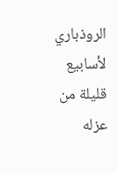الروذباري لأسابيع قليلة من عزله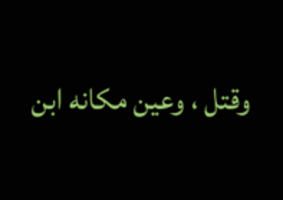وقتل ، وعين مكانه ابن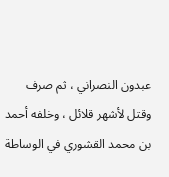عبدون النصراني ، ثم صرف وقتل لأشهر قلائل ، وخلفه أحمد بن محمد القشوري في الوساطة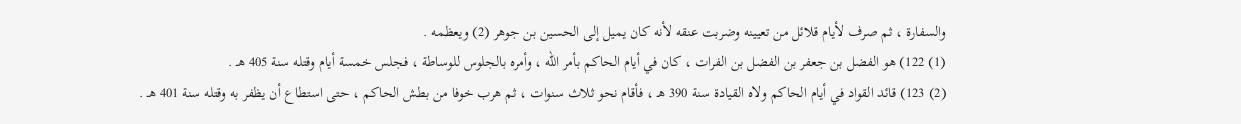والسفارة ، ثم صرف لأيام قلائل من تعيينه وضربت عنقه لأنه كان يميل إلى الحسين بن جوهر (2) ويعظمه .
(1) 122) هو الفضل بن جعفر بن الفضل بن الفرات ، كان في أيام الحاكم بأمر الله ، وأمره بالجلوس للوساطة ، فجلس خمسة أيام وقتله سنة 405 هـ .
(2) 123) قائد القواد في أيام الحاكم ولاه القيادة سنة 390 هـ ، فأقام نحو ثلاث سنوات ، ثم هرب خوفا من بطش الحاكم ، حتى استطاع أن يظفر به وقتله سنة 401 هـ .